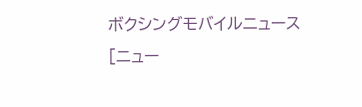ボクシングモバイルニュース
[ニュー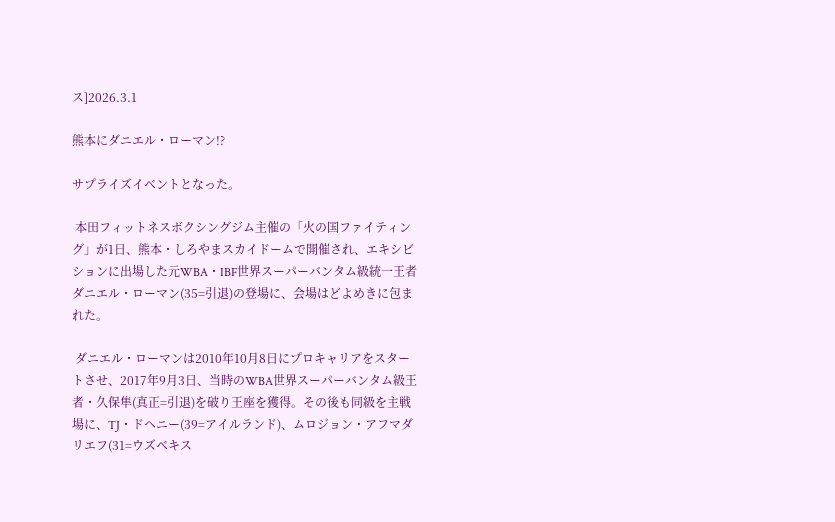ス]2026.3.1

熊本にダニエル・ローマン!?

サプライズイベントとなった。

 本田フィットネスボクシングジム主催の「火の国ファイティング」が1日、熊本・しろやまスカイドームで開催され、エキシビションに出場した元WBA・IBF世界スーパーバンタム級統一王者ダニエル・ローマン(35=引退)の登場に、会場はどよめきに包まれた。

 ダニエル・ローマンは2010年10月8日にプロキャリアをスタートさせ、2017年9月3日、当時のWBA世界スーパーバンタム級王者・久保隼(真正=引退)を破り王座を獲得。その後も同級を主戦場に、TJ・ドヘニー(39=アイルランド)、ムロジョン・アフマダリエフ(31=ウズベキス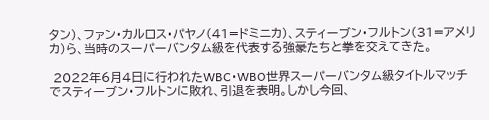タン)、ファン・カルロス・パヤノ(41=ドミニカ)、スティーブン・フルトン(31=アメリカ)ら、当時のスーパーバンタム級を代表する強豪たちと拳を交えてきた。

 2022年6月4日に行われたWBC・WBO世界スーパーバンタム級タイトルマッチでスティーブン・フルトンに敗れ、引退を表明。しかし今回、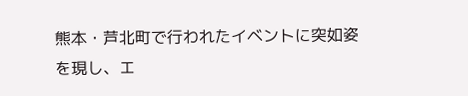熊本・芦北町で行われたイベントに突如姿を現し、エ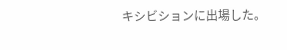キシビションに出場した。